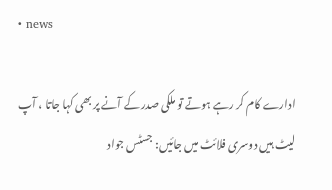• news

ادارے کام کر رہے ہوتے تو ملکی صدر کے آنے پر بھی کہا جاتا ، آپ لیٹ ہیں دوسری فلائٹ میں جائیں: جسٹس جواد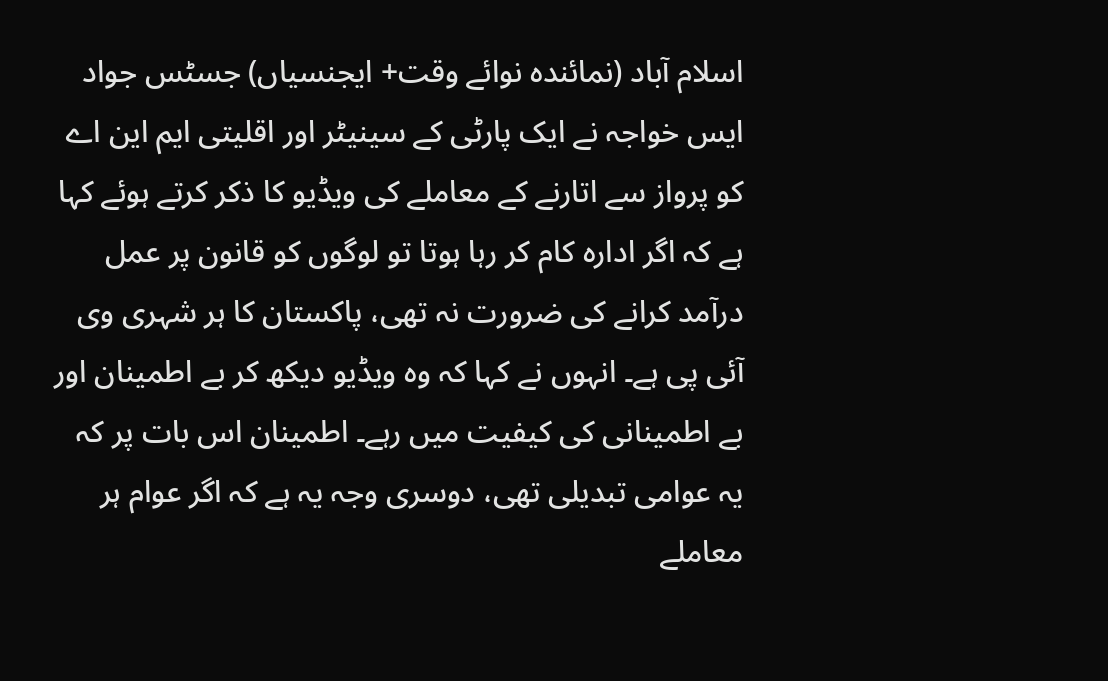اسلام آباد (نمائندہ نوائے وقت+ ایجنسیاں) جسٹس جواد ایس خواجہ نے ایک پارٹی کے سینیٹر اور اقلیتی ایم این اے کو پرواز سے اتارنے کے معاملے کی ویڈیو کا ذکر کرتے ہوئے کہا ہے کہ اگر ادارہ کام کر رہا ہوتا تو لوگوں کو قانون پر عمل درآمد کرانے کی ضرورت نہ تھی، پاکستان کا ہر شہری وی آئی پی ہے۔ انہوں نے کہا کہ وہ ویڈیو دیکھ کر بے اطمینان اور بے اطمینانی کی کیفیت میں رہے۔ اطمینان اس بات پر کہ یہ عوامی تبدیلی تھی، دوسری وجہ یہ ہے کہ اگر عوام ہر معاملے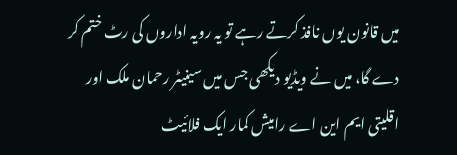میں قانون یوں نافذ کرتے رہے تو یہ رویہ اداروں کی رٹ ختم کر دے گا، میں نے ویڈیو دیکھی جس میں سینیٹر رحمان ملک اور اقلیتی ایم این اے رامیش کمار ایک فلائیٹ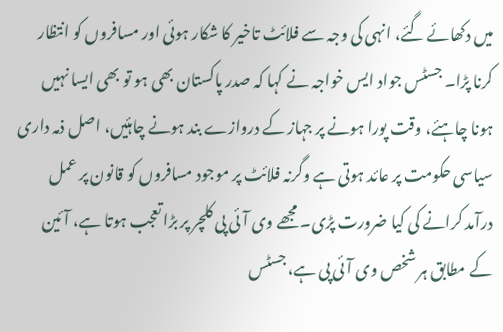میں دکھائے گئے، انہی کی وجہ سے فلائٹ تاخیر کا شکار ہوئی اور مسافروں کو انتظار کرنا پڑا۔ جسٹس جواد ایس خواجہ نے کہا کہ صدر پاکستان بھی ہو تو بھی ایسا نہیں ہونا چاہئے، وقت پورا ہونے پر جہاز کے دروازے بند ہونے چاہئیں، اصل ذمہ داری سیاسی حکومت پر عائد ہوتی ہے وگرنہ فلائٹ پر موجود مسافروں کو قانون پر عمل درآمد کرانے کی کیا ضرورت پڑی۔ مجھے وی آئی پی کلچر پر بڑا تعجب ہوتا ہے، آئین کے مطابق ہر شخص وی آئی پی ہے، جسٹس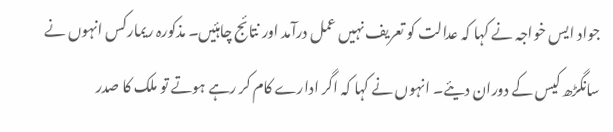جواد ایس خواجہ نے کہا کہ عدالت کو تعریف نہیں عمل درآمد اور نتائج چاہئیں۔ مذکورہ ریمارکس انہوں نے سانگڑھ کیس کے دوران دیئے۔ انہوں نے کہا کہ اگر ادارے کام کر رہے ہوتے تو ملک کا صدر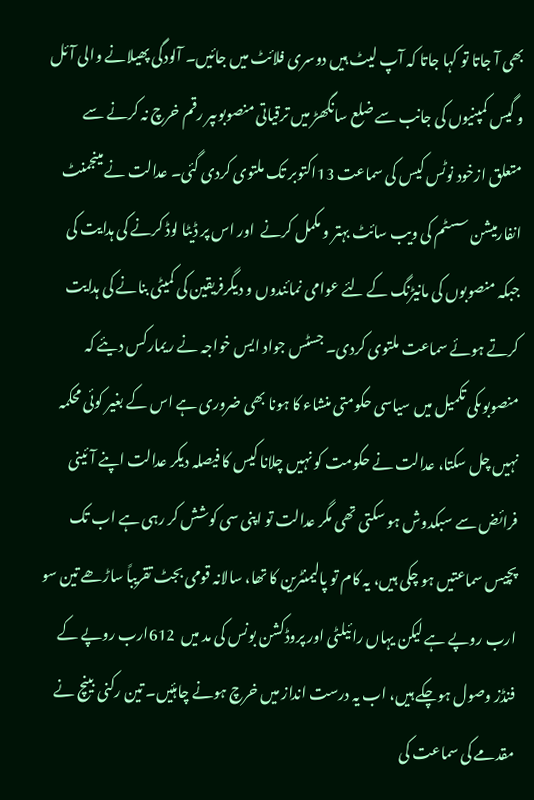بھی آ جاتا تو کہا جاتا کہ آپ لیٹ ہیں دوسری فلائٹ میں جائیں۔ آلودگی پھیلانے والی آئل و گیس کمپنیوں کی جانب سے ضلع سانگھڑ میں ترقیاتی منصوبوںپر رقم خرچ نہ کرنے سے متعلق ازخود نوٹس کیس کی سماعت 13اکتوبر تک ملتوی کردی گئی۔ عدالت نے مینجمنٹ انفارمیشن سسٹم کی ویب سائٹ بہتر و مکمل کرنے  اور اس پر ڈیٹا لوڈ کرنے کی ہدایت کی جبکہ منصوبوں کی مانیڑنگ کے لئے عوامی نمائندوں و دیگرفریقین کی کمیٹی بنانے کی ہدایت کرتے ہوئے سماعت ملتوی کردی۔ جسٹس جواد ایس خواجہ نے ریمارکس دیئے کہ منصوبوںکی تکمیل میں سیاسی حکومتی منشاء کا ہونا بھی ضروری ہے اس کے بغیر کوئی محکمہ نہیں چل سکتا، عدالت نے حکومت کو نہیں چلانا کیس کا فیصلہ دیکر عدالت اپنے آئینی فرائض سے سبکدوش ہو سکتی تھی مگر عدالت تو اپنی سی کوشش کر رہی ہے اب تک پچیس سماعتیں ہو چکی ہیں، یہ کام تو پالیمنٹرین کا تھا، سالانہ قومی بجٹ تقریباً ساڑھے تین سو ارب روپے ہے لیکن یہاں رائیلٹی اور پروڈکشن بونس کی مد میں  612ارب روپے کے فنڈز وصول ہوچکے ہیں، اب یہ درست انداز میں خرچ ہونے چاہئیں۔ تین رکنی بینچ نے مقدمے کی سماعت کی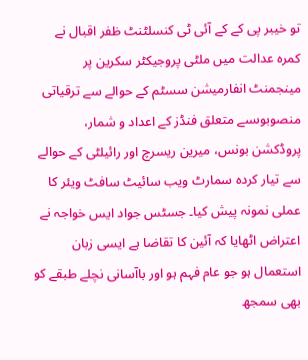تو خیبر پی کے کے آئی ٹی کنسلٹنٹ ظفر اقبال نے کمرہ عدالت میں ملٹی پروجیکٹر سکرین پر مینجمنٹ انفارمیشن سسٹم کے حوالے سے ترقیاتی منصوبوںسے متعلق فنڈز کے اعداد و شمار، پروڈکشن بونس، میرین ریسرچ اور رائیلٹی کے حوالے سے تیار کردہ سمارٹ ویب سائیٹ سافٹ ویئر کا عملی نمونہ پیش کیا۔ جسٹس جواد ایس خواجہ نے اعتراض اٹھایا کہ آئین کا تقاضا ہے ایسی زبان استعمال ہو جو عام فہم ہو اور باآسانی نچلے طبقے کو بھی سمجھ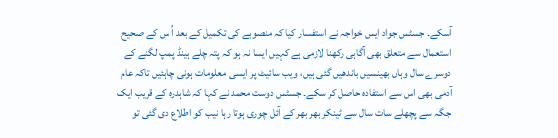آسکے۔ جسٹس جواد ایس خواجہ نے استفسار کیا کہ منصوبے کی تکمیل کے بعد اُ س کے صحیح استعمال سے متعلق بھی آگاہی رکھنا لازمی ہے کہیں ایسا نہ ہو کہ پتہ چلے ہینڈ پمپ لگنے کے دوسرے سال وہاں بھینسیں باندھیں گئی ہیں، ویب سائیٹ پر ایسی معلومات ہونی چاہئیں تاکہ عام آدمی بھی اس سے استفادہ حاصل کر سکے۔ جسٹس دوست محمد نے کہا کہ شاہدرہ کے قریب ایک جگہ سے پچھلے سات سال سے ٹینکر بھر بھر کے آئل چوری ہوتا رہا نیب کو اطلاع دی گئی تو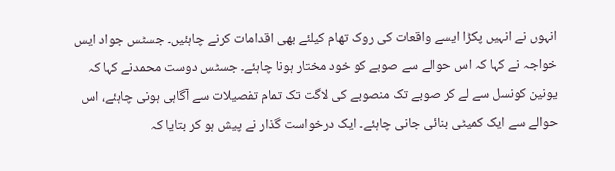انہوں نے انہیں پکڑا ایسے واقعات کی روک تھام کیلئے بھی اقدامات کرنے چاہئیں۔ جسٹس جواد ایس خواجہ نے کہا کہ اس حوالے سے صوبے کو خود مختار ہونا چاہئے۔ جسٹس دوست محمدنے کہا کہ یونین کونسل سے لے کر صوبے تک منصوبے کی لاگت تک تمام تفصیلات سے آگاہی ہونی چاہئے، اس حوالے سے ایک کمیٹی بنائی جانی چاہئے۔ ایک درخواست گذار نے پیش ہو کر بتایا کہ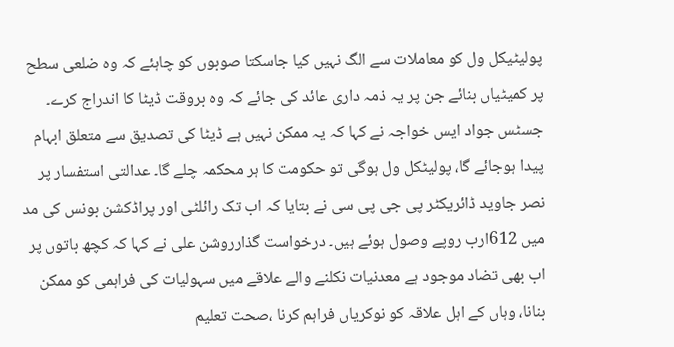پولیٹیکل ول کو معاملات سے الگ نہیں کیا جاسکتا صوبوں کو چاہئے کہ وہ ضلعی سطح پر کمیٹیاں بنائے جن پر یہ ذمہ داری عائد کی جائے کہ وہ بروقت ڈیٹا کا اندراج کرے۔ جسٹس جواد ایس خواجہ نے کہا کہ یہ ممکن نہیں ہے ڈیٹا کی تصدیق سے متعلق ابہام پیدا ہوجائے گا، پولیٹکل ول ہوگی تو حکومت کا ہر محکمہ چلے گا۔ عدالتی استفسار پر نصر جاوید ڈائریکٹر پی جی پی سی نے بتایا کہ اب تک رائلٹی اور پراڈکشن بونس کی مد میں 612ارب روپے وصول ہوئے ہیں۔ درخواست گذارروشن علی نے کہا کہ کچھ باتوں پر اب بھی تضاد موجود ہے معدنیات نکلنے والے علاقے میں سہولیات کی فراہمی کو ممکن بنانا، وہاں کے اہل علاقہ کو نوکریاں فراہم کرنا ،صحت تعلیم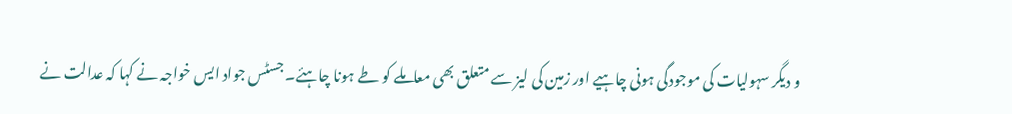و دیگر سہولیات کی موجودگی ہونی چاہیے اور زمین کی لیز سے متعلق بھی معاملے کو طے ہونا چاہئے۔ جسٹس جواد ایس خواجہ نے کہا کہ عدالت نے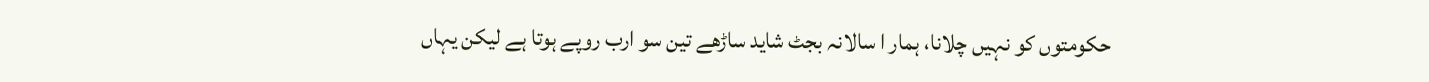حکومتوں کو نہیں چلانا، ہمار ا سالانہ بجٹ شاید ساڑھے تین سو ارب روپے ہوتا ہے لیکن یہاں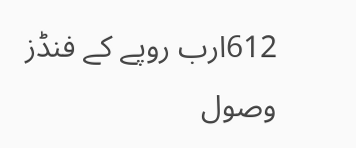612ارب روپے کے فنڈز وصول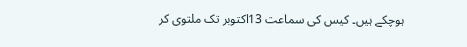ہوچکے ہیں۔ کیس کی سماعت 13اکتوبر تک ملتوی کر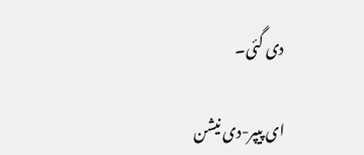دی گئی۔

ای پیپر-دی نیشن